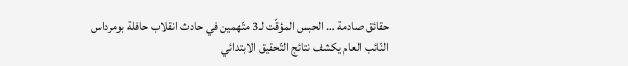حقائق صادمة … الحبس المؤقّت لـ3 متّهمين في حادث انقلاب حافلة بومرداس
النّائب العام يكشف نتائج التّحقيق الابتدائي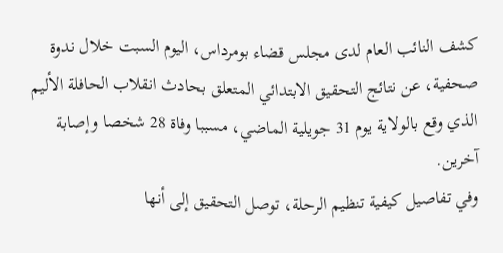كشف النائب العام لدى مجلس قضاء بومرداس، اليوم السبت خلال ندوة صحفية، عن نتائج التحقيق الابتدائي المتعلق بحادث انقلاب الحافلة الأليم الذي وقع بالولاية يوم 31 جويلية الماضي، مسببا وفاة 28 شخصا وإصابة آخرين.
وفي تفاصيل كيفية تنظيم الرحلة، توصل التحقيق إلى أنها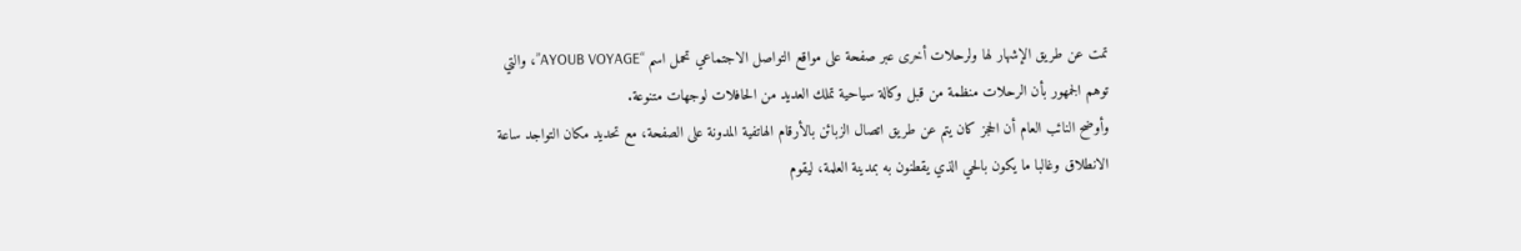تمت عن طريق الإشهار لها ولرحلات أخرى عبر صفحة على مواقع التواصل الاجتماعي تحمل اسم “AYOUB VOYAGE”، والتي توهم الجمهور بأن الرحلات منظمة من قبل وكالة سياحية تملك العديد من الحافلات لوجهات متنوعة.
وأوضح النائب العام أن الحجز كان يتم عن طريق اتصال الزبائن بالأرقام الهاتفية المدونة على الصفحة، مع تحديد مكان التواجد ساعة الانطلاق وغالبا ما يكون بالحي الذي يقطنون به بمدينة العلمة، ليقوم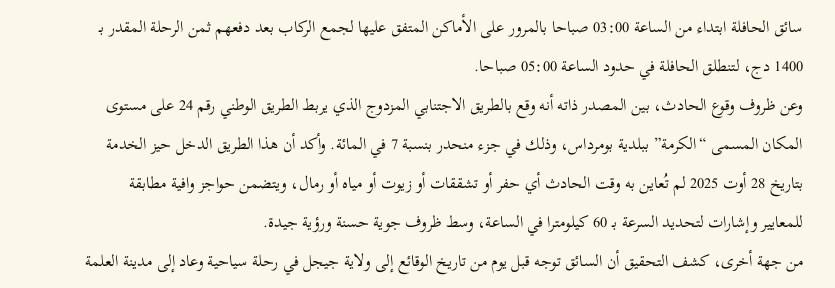سائق الحافلة ابتداء من الساعة 03:00 صباحا بالمرور على الأماكن المتفق عليها لجمع الركاب بعد دفعهم ثمن الرحلة المقدر بـ 1400 دج، لتنطلق الحافلة في حدود الساعة 05:00 صباحا.
وعن ظروف وقوع الحادث، بين المصدر ذاته أنه وقع بالطريق الاجتنابي المزدوج الذي يربط الطريق الوطني رقم 24 على مستوى المكان المسمى “الكرمة” ببلدية بومرداس، وذلك في جزء منحدر بنسبة 7 في المائة. وأكد أن هذا الطريق الدخل حيز الخدمة بتاريخ 28 أوت 2025 لم تُعاين به وقت الحادث أي حفر أو تشققات أو زيوت أو مياه أو رمال، ويتضمن حواجز وافية مطابقة للمعايير وإشارات لتحديد السرعة بـ 60 كيلومترا في الساعة، وسط ظروف جوية حسنة ورؤية جيدة.
من جهة أخرى، كشف التحقيق أن السائق توجه قبل يوم من تاريخ الوقائع إلى ولاية جيجل في رحلة سياحية وعاد إلى مدينة العلمة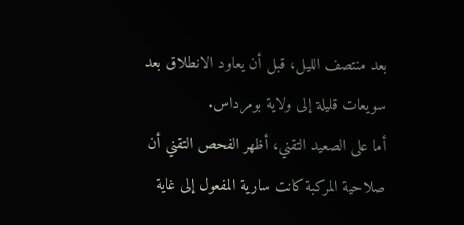بعد منتصف الليل، قبل أن يعاود الانطلاق بعد سويعات قليلة إلى ولاية بومرداس.
أما على الصعيد التقني، أظهر الفحص التقني أن صلاحية المركبة كانت سارية المفعول إلى غاية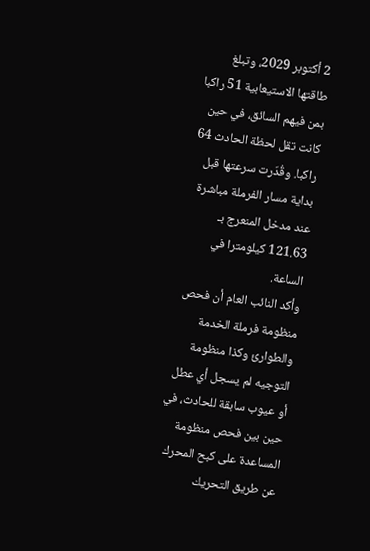2 أكتوبر 2029، وتبلغ طاقتها الاستيعابية 51 راكبا بمن فيهم السائق، في حين كانت تقل لحظة الحادث 64 راكبا. وقُدّرت سرعتها قبل بداية مسار الفرملة مباشرة عند مدخل المنعرج بـ 121.63 كيلومترا في الساعة.
وأكد النائب العام أن فحص منظومة فرملة الخدمة والطوارئ وكذا منظومة التوجيه لم يسجل أي عطل أو عيوب سابقة للحادث، في حين بين فحص منظومة المساعدة على كبح المحرك عن طريق التحريك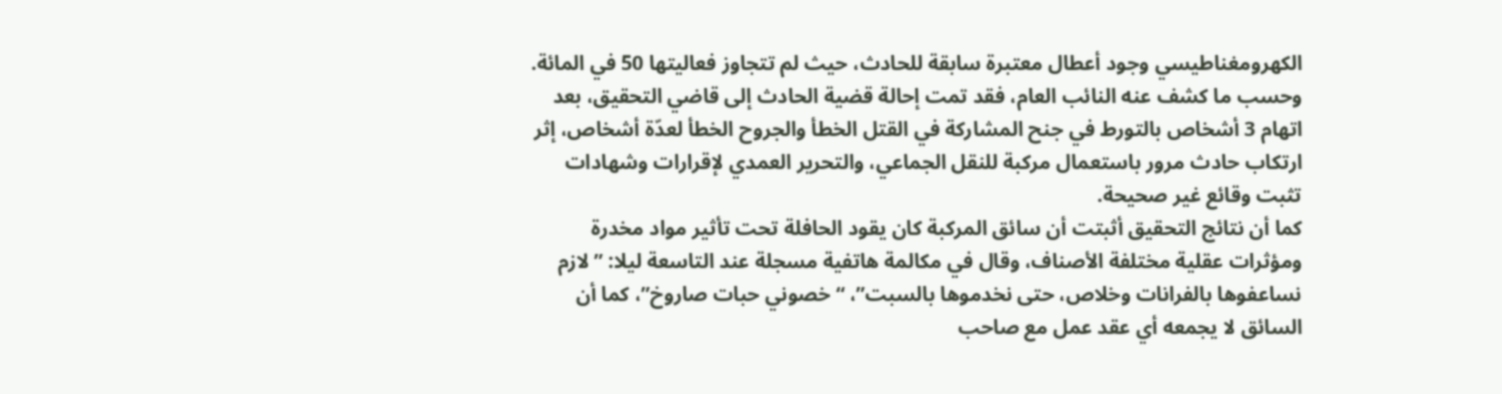الكهرومغناطيسي وجود أعطال معتبرة سابقة للحادث، حيث لم تتجاوز فعاليتها 50 في المائة.
وحسب ما كشف عنه النائب العام، فقد تمت إحالة قضية الحادث إلى قاضي التحقيق، بعد اتهام 3 أشخاص بالتورط في جنح المشاركة في القتل الخطأ والجروح الخطأ لعدّة أشخاص، إثر ارتكاب حادث مرور باستعمال مركبة للنقل الجماعي، والتحرير العمدي لإقرارات وشهادات تثبت وقائع غير صحيحة.
كما أن نتائج التحقيق أثبتت أن سائق المركبة كان يقود الحافلة تحت تأثير مواد مخدرة ومؤثرات عقلية مختلفة الأصناف، وقال في مكالمة هاتفية مسجلة عند التاسعة ليلا: ”لازم نساعفوها بالفرانات وخلاص، حتى نخدموها بالسبت”، “خصوني حبات صاروخ”، كما أن السائق لا يجمعه أي عقد عمل مع صاحب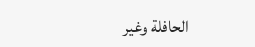الحافلة وغير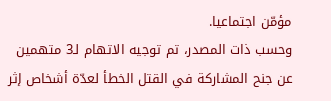مؤمّن اجتماعيا.
وحسب ذات المصدر، تم توجيه الاتهام لـ3 متهمين عن جنح المشاركة في القتل الخطأ لعدّة أشخاص إثر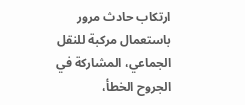ارتكاب حادث مرور باستعمال مركبة للنقل الجماعي، المشاركة في الجروح الخطأ،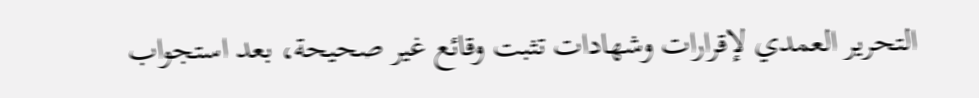التحرير العمدي لإقرارات وشهادات تثبت وقائع غير صحيحة، بعد استجواب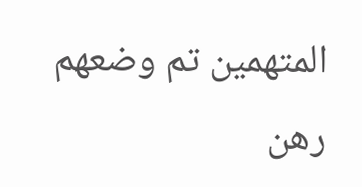المتهمين تم وضعهم رهن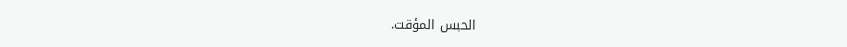الحبس المؤقت.